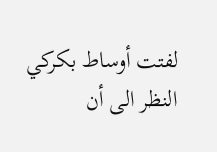لفتت أوساط بكركي النظر الى أن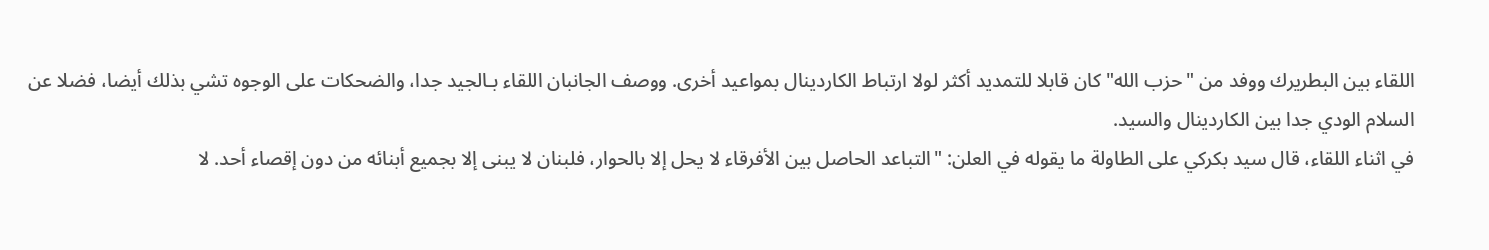اللقاء بين البطريرك ووفد من "حزب الله" كان قابلا للتمديد أكثر لولا ارتباط الكاردينال بمواعيد أخرى. ووصف الجانبان اللقاء بـالجيد جدا، والضحكات على الوجوه تشي بذلك أيضا، فضلا عن السلام الودي جدا بين الكاردينال والسيد.
في اثناء اللقاء، قال سيد بكركي على الطاولة ما يقوله في العلن: "التباعد الحاصل بين الأفرقاء لا يحل إلا بالحوار، فلبنان لا يبنى إلا بجميع أبنائه من دون إقصاء أحد. لا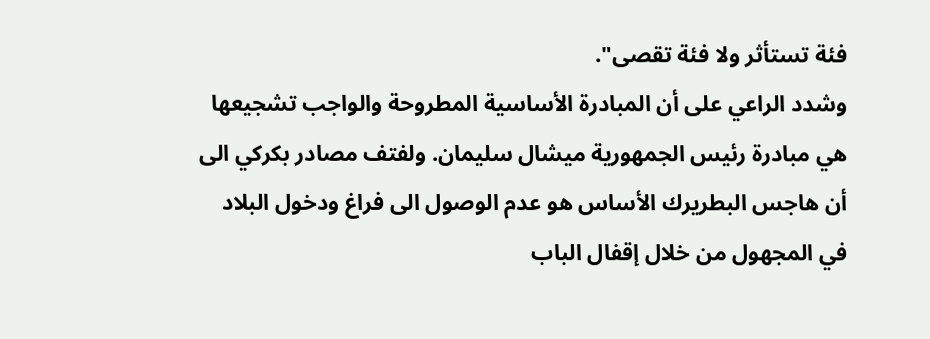فئة تستأثر ولا فئة تقصى".
وشدد الراعي على أن المبادرة الأساسية المطروحة والواجب تشجيعها هي مبادرة رئيس الجمهورية ميشال سليمان. ولفتف مصادر بكركي الى أن هاجس البطريرك الأساس هو عدم الوصول الى فراغ ودخول البلاد في المجهول من خلال إقفال الباب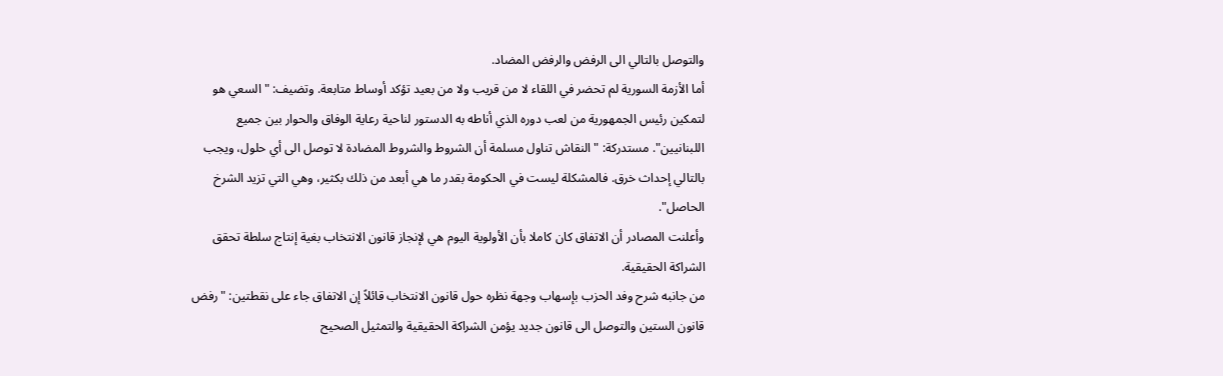والتوصل بالتالي الى الرفض والرفض المضاد.
أما الأزمة السورية لم تحضر في اللقاء لا من قريب ولا من بعيد تؤكد أوساط متابعة. وتضيف: "السعي هو لتمكين رئيس الجمهورية من لعب دوره الذي أناطه به الدستور لناحية رعاية الوفاق والحوار بين جميع اللبنانيين". مستدركة: "النقاش تناول مسلمة أن الشروط والشروط المضادة لا توصل الى أي حلول، ويجب بالتالي إحداث خرق. فالمشكلة ليست في الحكومة بقدر ما هي أبعد من ذلك بكثير، وهي التي تزيد الشرخ الحاصل".
وأعلنت المصادر أن الاتفاق كان كاملا بأن الأولوية اليوم هي لإنجاز قانون الانتخاب بغية إنتاج سلطة تحقق الشراكة الحقيقية.
من جانبه شرح وفد الحزب بإسهاب وجهة نظره حول قانون الانتخاب قائلاً إن الاتفاق جاء على نقطتين: "رفض قانون الستين والتوصل الى قانون جديد يؤمن الشراكة الحقيقية والتمثيل الصحيح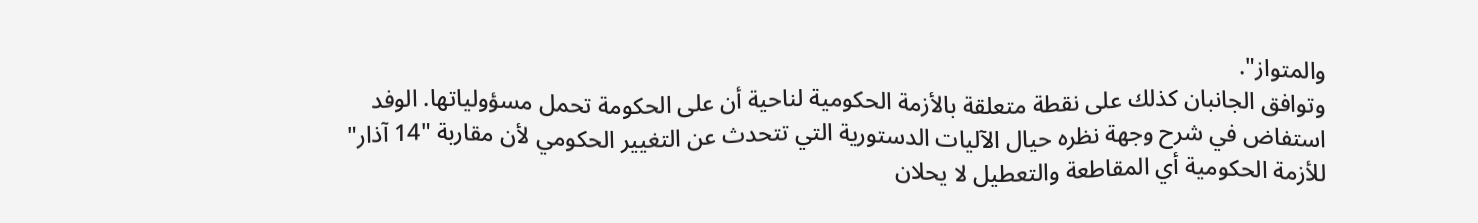والمتواز".
وتوافق الجانبان كذلك على نقطة متعلقة بالأزمة الحكومية لناحية أن على الحكومة تحمل مسؤولياتها. الوفد استفاض في شرح وجهة نظره حيال الآليات الدستورية التي تتحدث عن التغيير الحكومي لأن مقاربة "14 آذار" للأزمة الحكومية أي المقاطعة والتعطيل لا يحلان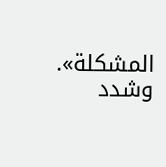المشكلة». وشدد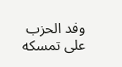وفد الحزب على تمسكه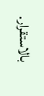بالاستقرار.